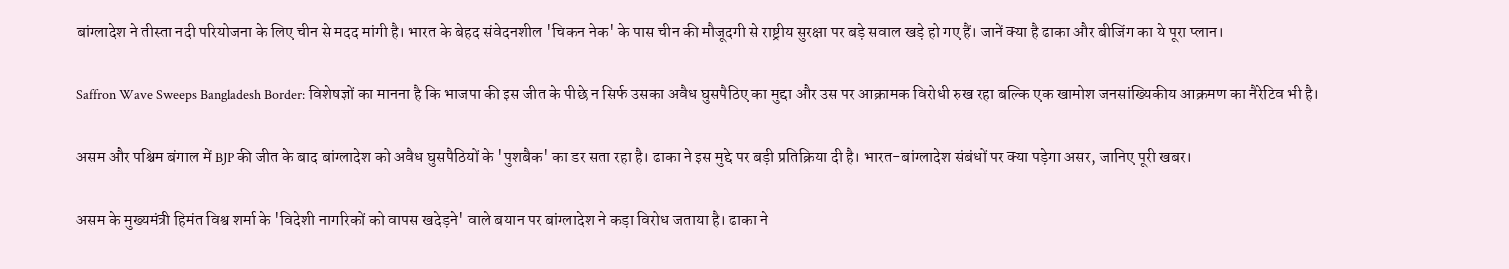बांग्लादेश ने तीस्ता नदी परियोजना के लिए चीन से मदद मांगी है। भारत के बेहद संवेदनशील 'चिकन नेक' के पास चीन की मौजूदगी से राष्ट्रीय सुरक्षा पर बड़े सवाल खड़े हो गए हैं। जानें क्या है ढाका और बीजिंग का ये पूरा प्लान।

Saffron Wave Sweeps Bangladesh Border: विशेषज्ञों का मानना है कि भाजपा की इस जीत के पीछे न सिर्फ उसका अवैध घुसपैठिए का मुद्दा और उस पर आक्रामक विरोधी रुख रहा बल्कि एक खामोश जनसांख्यिकीय आक्रमण का नैरेटिव भी है।

असम और पश्चिम बंगाल में BJP की जीत के बाद बांग्लादेश को अवैध घुसपैठियों के 'पुशबैक' का डर सता रहा है। ढाका ने इस मुद्दे पर बड़ी प्रतिक्रिया दी है। भारत-बांग्लादेश संबंधों पर क्या पड़ेगा असर, जानिए पूरी खबर।

असम के मुख्यमंत्री हिमंत विश्व शर्मा के 'विदेशी नागरिकों को वापस खदेड़ने' वाले बयान पर बांग्लादेश ने कड़ा विरोध जताया है। ढाका ने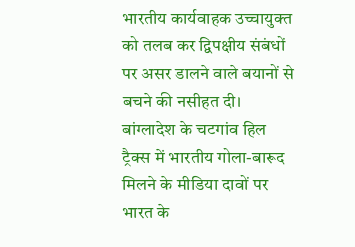भारतीय कार्यवाहक उच्चायुक्त को तलब कर द्विपक्षीय संबंधों पर असर डालने वाले बयानों से बचने की नसीहत दी।
बांग्लादेश के चटगांव हिल ट्रैक्स में भारतीय गोला-बारूद मिलने के मीडिया दावों पर भारत के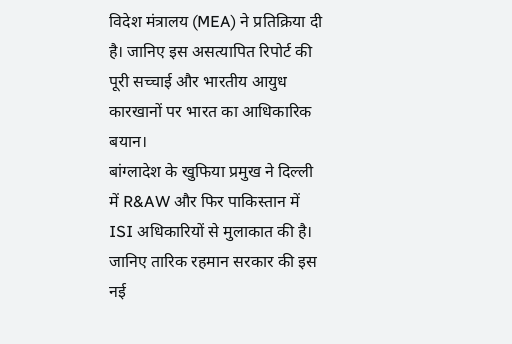विदेश मंत्रालय (MEA) ने प्रतिक्रिया दी है। जानिए इस असत्यापित रिपोर्ट की पूरी सच्चाई और भारतीय आयुध कारखानों पर भारत का आधिकारिक बयान।
बांग्लादेश के खुफिया प्रमुख ने दिल्ली में R&AW और फिर पाकिस्तान में ISI अधिकारियों से मुलाकात की है। जानिए तारिक रहमान सरकार की इस नई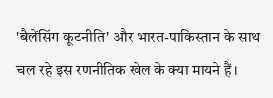'बैलेंसिंग कूटनीति' और भारत-पाकिस्तान के साथ चल रहे इस रणनीतिक खेल के क्या मायने हैं।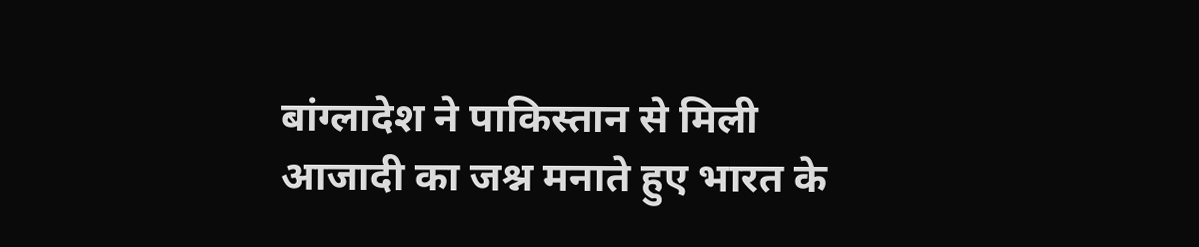बांग्लादेश ने पाकिस्तान से मिली आजादी का जश्न मनाते हुए भारत के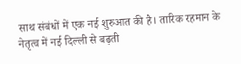साथ संबंधों में एक नई शुरुआत की है। तारिक रहमान के नेतृत्व में नई दिल्ली से बढ़ती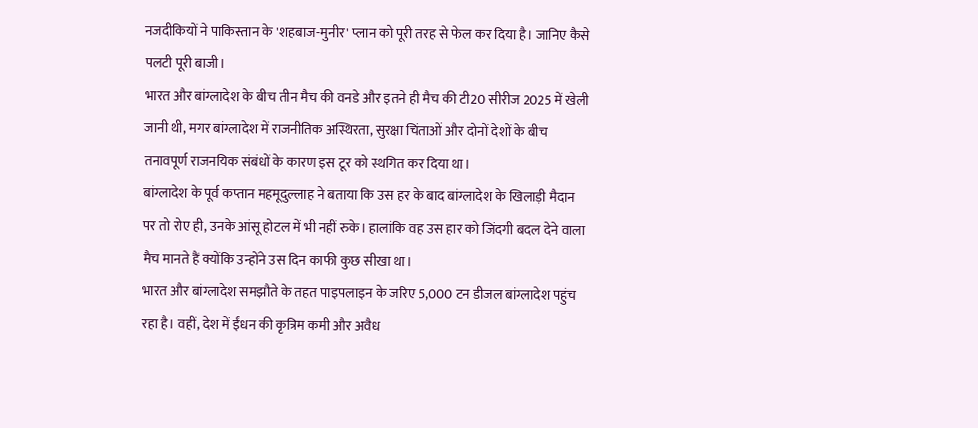नजदीकियों ने पाकिस्तान के 'शहबाज-मुनीर' प्लान को पूरी तरह से फेल कर दिया है। जानिए कैसे पलटी पूरी बाजी।
भारत और बांग्लादेश के बीच तीन मैच की वनडे और इतने ही मैच की टी20 सीरीज 2025 में खेली जानी थी, मगर बांग्लादेश में राजनीतिक अस्थिरता, सुरक्षा चिंताओं और दोनों देशों के बीच तनावपूर्ण राजनयिक संबंधों के कारण इस टूर को स्थगित कर दिया था।
बांग्लादेश के पूर्व कप्तान महमूदुल्लाह ने बताया कि उस हर के बाद बांग्लादेश के खिलाड़ी मैदान पर तो रोए ही, उनके आंसू होटल में भी नहीं रुके। हालांकि वह उस हार को जिंदगी बदल देने वाला मैच मानते हैं क्योंकि उन्होंने उस दिन काफी कुछ सीखा था।
भारत और बांग्लादेश समझौते के तहत पाइपलाइन के जरिए 5,000 टन डीजल बांग्लादेश पहुंच रहा है। वहीं, देश में ईंधन की कृत्रिम कमी और अवैध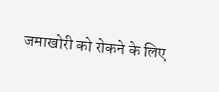जमाखोरी को रोकने के लिए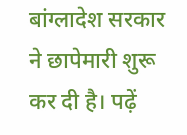बांग्लादेश सरकार ने छापेमारी शुरू कर दी है। पढ़ें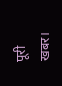पूरी खबर।